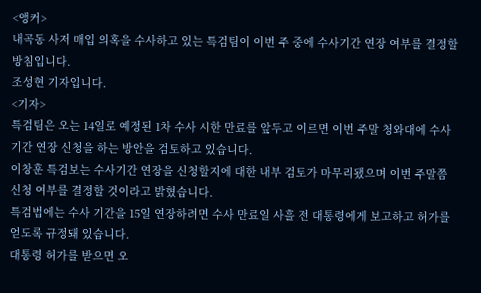<앵커>
내곡동 사저 매입 의혹을 수사하고 있는 특검팀이 이번 주 중에 수사기간 연장 여부를 결정할 방침입니다.
조성현 기자입니다.
<기자>
특검팀은 오는 14일로 예정된 1차 수사 시한 만료를 앞두고 이르면 이번 주말 청와대에 수사기간 연장 신청을 하는 방안을 검토하고 있습니다.
이창훈 특검보는 수사기간 연장을 신청할지에 대한 내부 검토가 마무리됐으며 이번 주말쯤 신청 여부를 결정할 것이라고 밝혔습니다.
특검법에는 수사 기간을 15일 연장하려면 수사 만료일 사흘 전 대통령에게 보고하고 허가를 얻도록 규정돼 있습니다.
대통령 허가를 받으면 오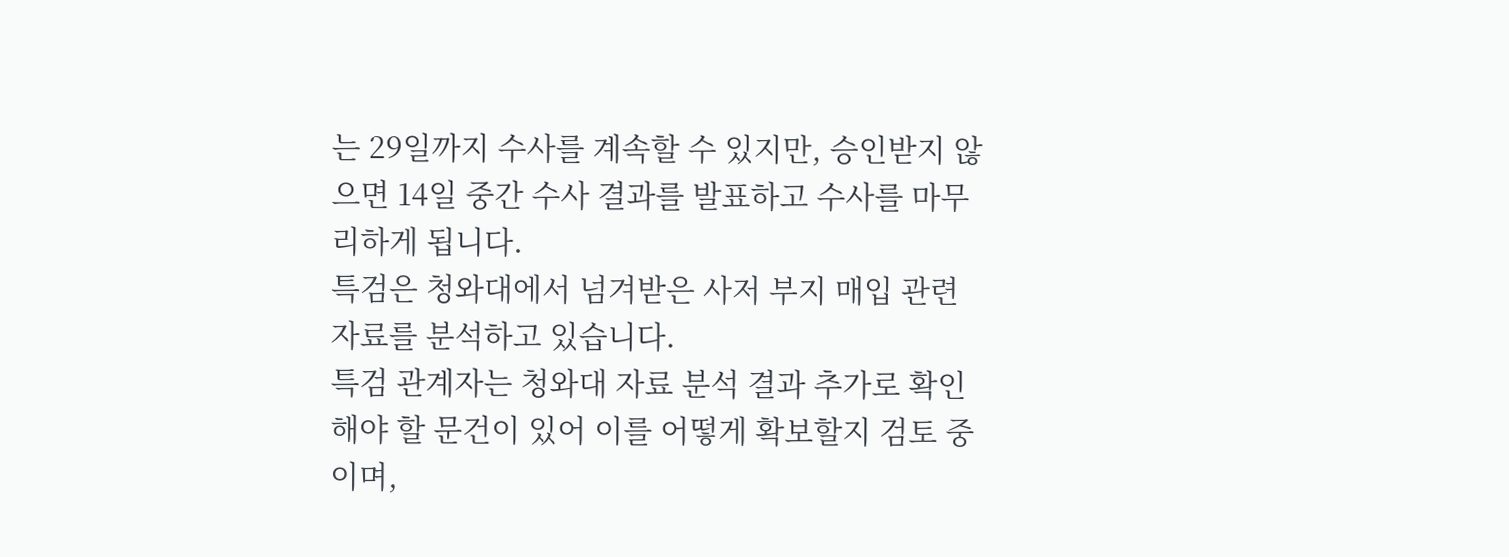는 29일까지 수사를 계속할 수 있지만, 승인받지 않으면 14일 중간 수사 결과를 발표하고 수사를 마무리하게 됩니다.
특검은 청와대에서 넘겨받은 사저 부지 매입 관련 자료를 분석하고 있습니다.
특검 관계자는 청와대 자료 분석 결과 추가로 확인해야 할 문건이 있어 이를 어떻게 확보할지 검토 중이며,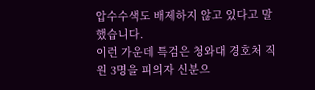압수수색도 배제하지 않고 있다고 말했습니다.
이런 가운데 특검은 청와대 경호처 직원 3명을 피의자 신분으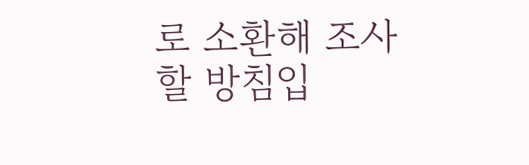로 소환해 조사할 방침입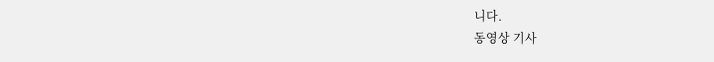니다.
동영상 기사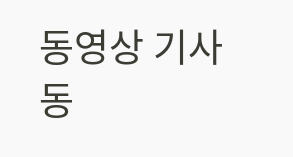동영상 기사
동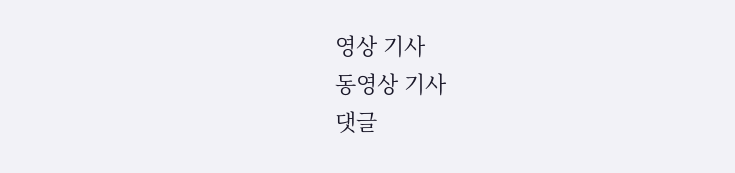영상 기사
동영상 기사
댓글